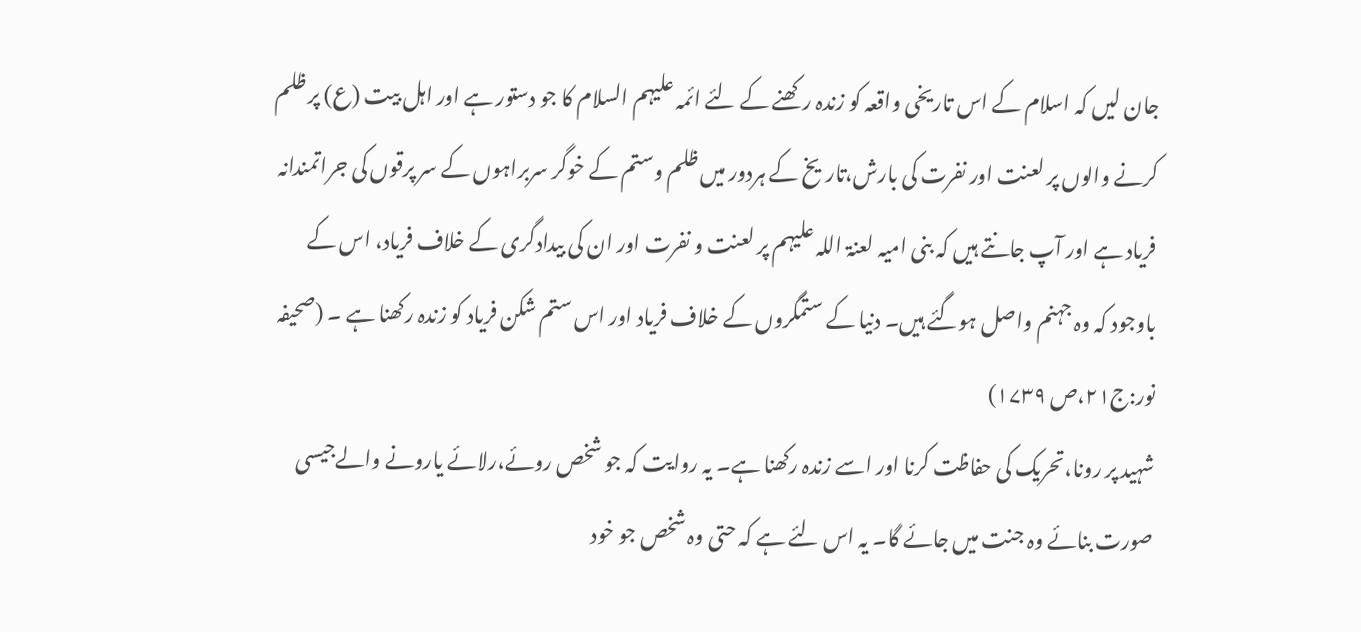جان لیں کہ اسلام کے اس تاریخی واقعہ کو زندہ رکھنے کے لئے ائمہ علیہم السلام کا جو دستور ہے اور اہل بیت (ع) پر ظلم کرنے والوں پر لعنت اور نفرت کی بارش،تاریخ کے ہردور میں ظلم وستم کے خوگر سربراہوں کے سر پرقوں کی جراتمندانہ فریاد ہے اور آپ جانتے ہیں کہ بنی امیہ لعنۃ اللہ علیہم پر لعنت و نفرت اور ان کی بیدادگری کے خلاف فریاد، اس کے باوجود کہ وہ جہنم واصل ہوگئے ہیں۔ دنیا کے ستمگروں کے خلاف فریاد اور اس ستم شکن فریاد کو زندہ رکھنا ہے ۔ (صحیفہ نور:ج۲۱،ص ۱۷۳۹)
شہید پر رونا،تحریک کی حفاظت کرنا اور اسے زندہ رکھنا ہے۔ یہ روایت کہ جو شخص روئے،رلائے یارونے والےجیسی صورت بنائے وہ جنت میں جائے گا۔ یہ اس لئے ہے کہ حتی وہ شخص جو خود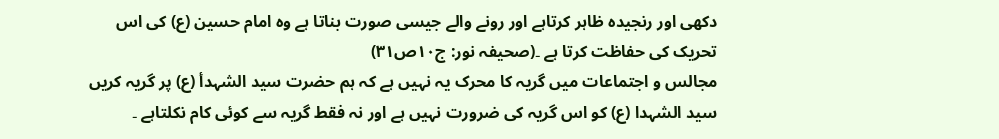دکھی اور رنجیدہ ظاہر کرتاہے اور رونے والے جیسی صورت بناتا ہے وہ امام حسین (ع) کی اس تحریک کی حفاظت کرتا ہے ۔(صحیفہ نور: ج۱۰ص۳۱)
مجالس و اجتماعات میں گریہ کا محرک یہ نہیں ہے کہ ہم حضرت سید الشہدأ (ع) پر گریہ کریں سید الشہدا (ع) کو اس گریہ کی ضرورت نہیں ہے اور نہ فقط گریہ سے کوئی کام نکلتاہے ۔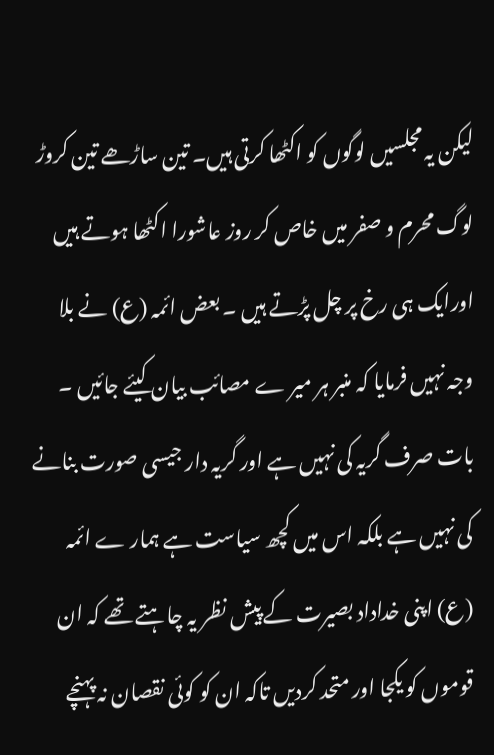لیکن یہ مجلسیں لوگوں کو اکٹھا کرتی ہیں۔ تین ساڑھے تین کروڑ لوگ محرم و صفر میں خاص کر روز عاشورا اکٹھا ہوتے ہیں اورایک ہی رخ پر چل پڑتے ہیں ۔ بعض ائمہ (ع) نے بلا وجہ نہیں فرمایا کہ منبر ہر میر ے مصائب بیان کیئے جائیں ۔
بات صرف گریہ کی نہیں ہے اور گریہ دار جیسی صورت بنانے کی نہیں ہے بلکہ اس میں کچھ سیاست ہے ہمار ے ائمہ (ع) اپنی خداداد بصیرت کے پیش نظر یہ چاہتے تھے کہ ان قوموں کو یکجا اور متحد کردیں تاکہ ان کو کوئی نقصان نہ پہنچے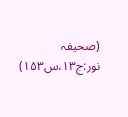(صحیفہ نور:ج۱۳،س۱۵۳)